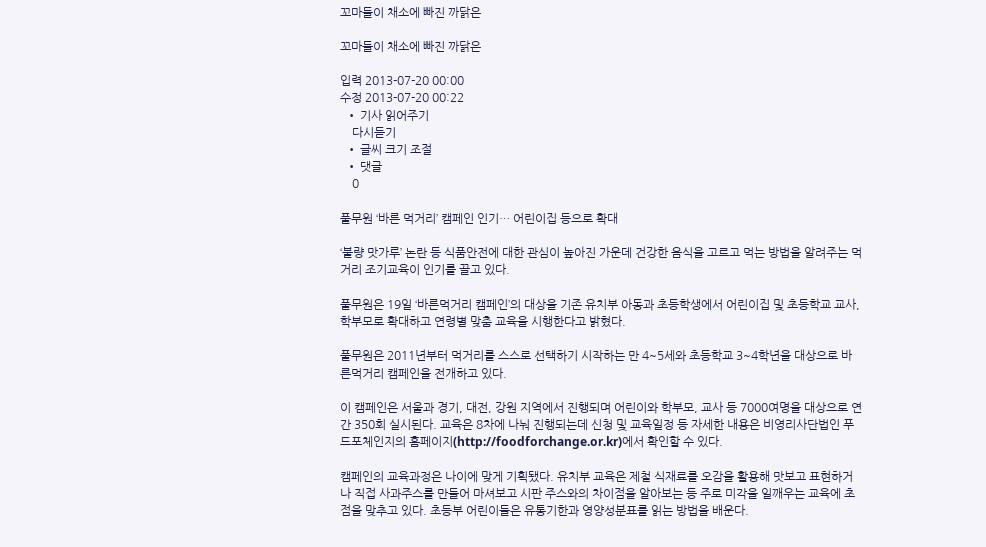꼬마들이 채소에 빠진 까닭은

꼬마들이 채소에 빠진 까닭은

입력 2013-07-20 00:00
수정 2013-07-20 00:22
  • 기사 읽어주기
    다시듣기
  • 글씨 크기 조절
  • 댓글
    0

풀무원 ‘바른 먹거리’ 캠페인 인기… 어린이집 등으로 확대

‘불량 맛가루’ 논란 등 식품안전에 대한 관심이 높아진 가운데 건강한 음식을 고르고 먹는 방법을 알려주는 먹거리 조기교육이 인기를 끌고 있다.

풀무원은 19일 ‘바른먹거리 캠페인’의 대상을 기존 유치부 아동과 초등학생에서 어린이집 및 초등학교 교사, 학부모로 확대하고 연령별 맞춤 교육을 시행한다고 밝혔다.

풀무원은 2011년부터 먹거리를 스스로 선택하기 시작하는 만 4~5세와 초등학교 3~4학년을 대상으로 바른먹거리 캠페인을 전개하고 있다.

이 캠페인은 서울과 경기, 대전, 강원 지역에서 진행되며 어린이와 학부모, 교사 등 7000여명을 대상으로 연간 350회 실시된다. 교육은 8차에 나눠 진행되는데 신청 및 교육일정 등 자세한 내용은 비영리사단법인 푸드포체인지의 홈페이지(http://foodforchange.or.kr)에서 확인할 수 있다.

캠페인의 교육과정은 나이에 맞게 기획됐다. 유치부 교육은 제철 식재료를 오감을 활용해 맛보고 표현하거나 직접 사과주스를 만들어 마셔보고 시판 주스와의 차이점을 알아보는 등 주로 미각을 일깨우는 교육에 초점을 맞추고 있다. 초등부 어린이들은 유통기한과 영양성분표를 읽는 방법을 배운다.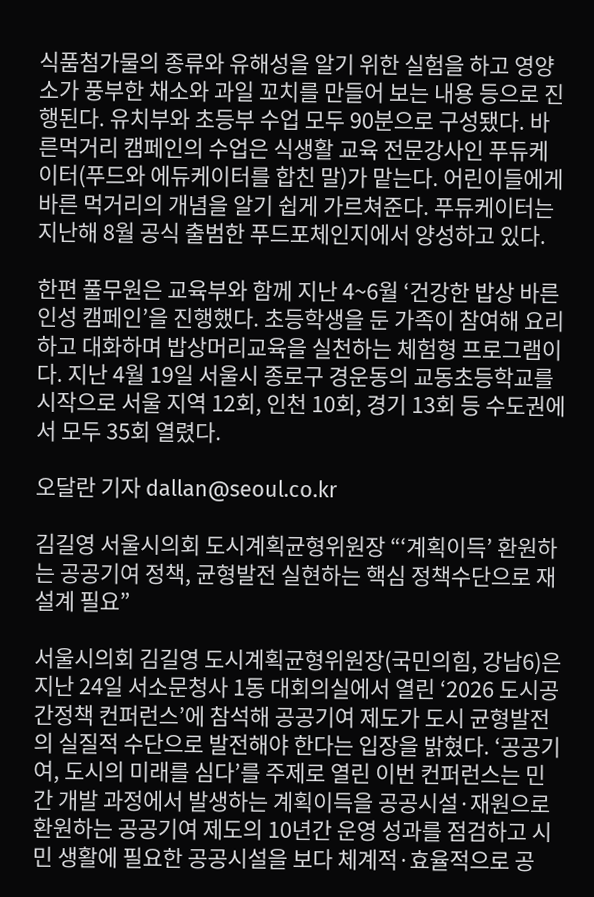식품첨가물의 종류와 유해성을 알기 위한 실험을 하고 영양소가 풍부한 채소와 과일 꼬치를 만들어 보는 내용 등으로 진행된다. 유치부와 초등부 수업 모두 90분으로 구성됐다. 바른먹거리 캠페인의 수업은 식생활 교육 전문강사인 푸듀케이터(푸드와 에듀케이터를 합친 말)가 맡는다. 어린이들에게 바른 먹거리의 개념을 알기 쉽게 가르쳐준다. 푸듀케이터는 지난해 8월 공식 출범한 푸드포체인지에서 양성하고 있다.

한편 풀무원은 교육부와 함께 지난 4~6월 ‘건강한 밥상 바른 인성 캠페인’을 진행했다. 초등학생을 둔 가족이 참여해 요리하고 대화하며 밥상머리교육을 실천하는 체험형 프로그램이다. 지난 4월 19일 서울시 종로구 경운동의 교동초등학교를 시작으로 서울 지역 12회, 인천 10회, 경기 13회 등 수도권에서 모두 35회 열렸다.

오달란 기자 dallan@seoul.co.kr

김길영 서울시의회 도시계획균형위원장 “‘계획이득’ 환원하는 공공기여 정책, 균형발전 실현하는 핵심 정책수단으로 재설계 필요”

서울시의회 김길영 도시계획균형위원장(국민의힘, 강남6)은 지난 24일 서소문청사 1동 대회의실에서 열린 ‘2026 도시공간정책 컨퍼런스’에 참석해 공공기여 제도가 도시 균형발전의 실질적 수단으로 발전해야 한다는 입장을 밝혔다. ‘공공기여, 도시의 미래를 심다’를 주제로 열린 이번 컨퍼런스는 민간 개발 과정에서 발생하는 계획이득을 공공시설·재원으로 환원하는 공공기여 제도의 10년간 운영 성과를 점검하고 시민 생활에 필요한 공공시설을 보다 체계적·효율적으로 공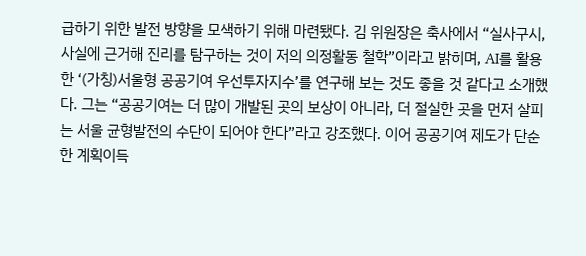급하기 위한 발전 방향을 모색하기 위해 마련됐다. 김 위원장은 축사에서 “실사구시, 사실에 근거해 진리를 탐구하는 것이 저의 의정활동 철학”이라고 밝히며, AI를 활용한 ‘(가칭)서울형 공공기여 우선투자지수’를 연구해 보는 것도 좋을 것 같다고 소개했다. 그는 “공공기여는 더 많이 개발된 곳의 보상이 아니라, 더 절실한 곳을 먼저 살피는 서울 균형발전의 수단이 되어야 한다”라고 강조했다. 이어 공공기여 제도가 단순한 계획이득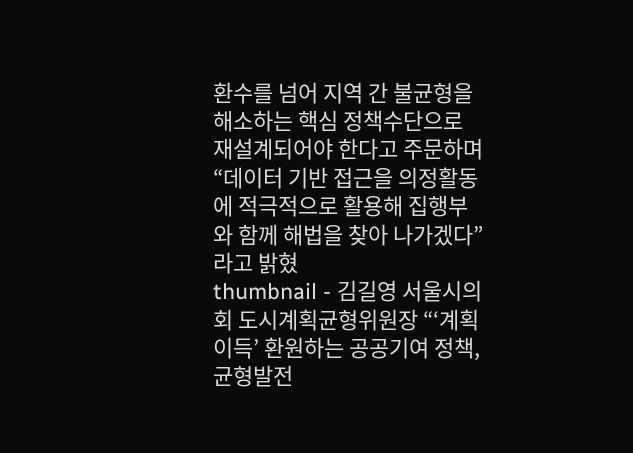환수를 넘어 지역 간 불균형을 해소하는 핵심 정책수단으로 재설계되어야 한다고 주문하며 “데이터 기반 접근을 의정활동에 적극적으로 활용해 집행부와 함께 해법을 찾아 나가겠다”라고 밝혔
thumbnail - 김길영 서울시의회 도시계획균형위원장 “‘계획이득’ 환원하는 공공기여 정책, 균형발전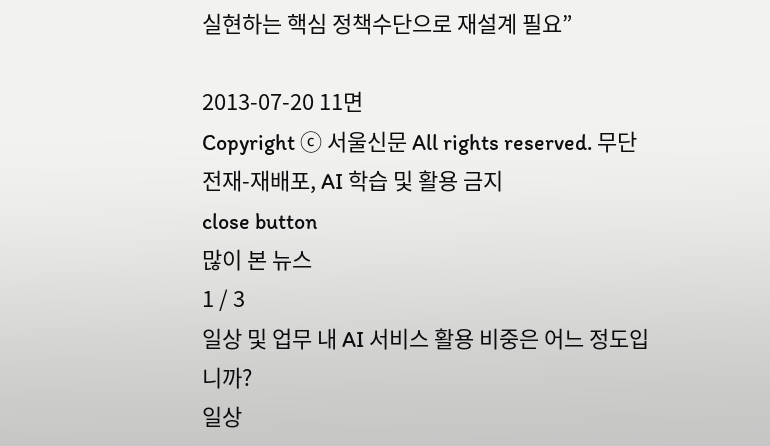실현하는 핵심 정책수단으로 재설계 필요”

2013-07-20 11면
Copyright ⓒ 서울신문 All rights reserved. 무단 전재-재배포, AI 학습 및 활용 금지
close button
많이 본 뉴스
1 / 3
일상 및 업무 내 AI 서비스 활용 비중은 어느 정도입니까?
일상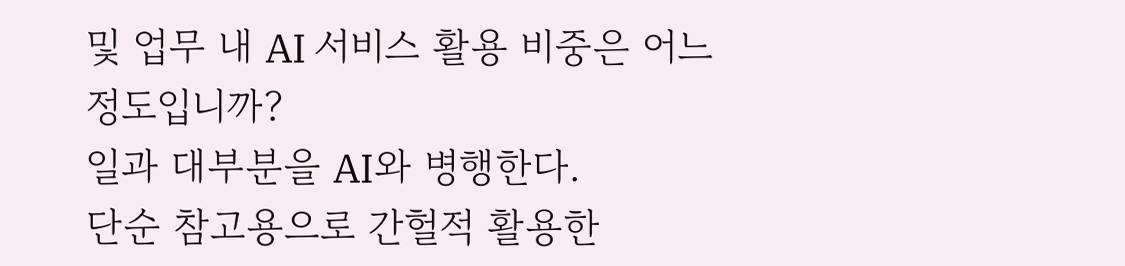및 업무 내 AI 서비스 활용 비중은 어느 정도입니까?
일과 대부분을 AI와 병행한다.
단순 참고용으로 간헐적 활용한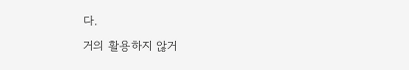다.
거의 활용하지 않거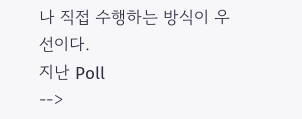나 직접 수행하는 방식이 우선이다.
지난 Poll
-->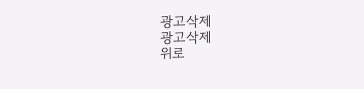광고삭제
광고삭제
위로